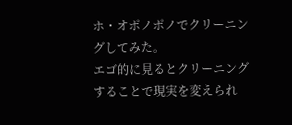ホ・オポノポノでクリーニングしてみた。
エゴ的に見るとクリーニングすることで現実を変えられ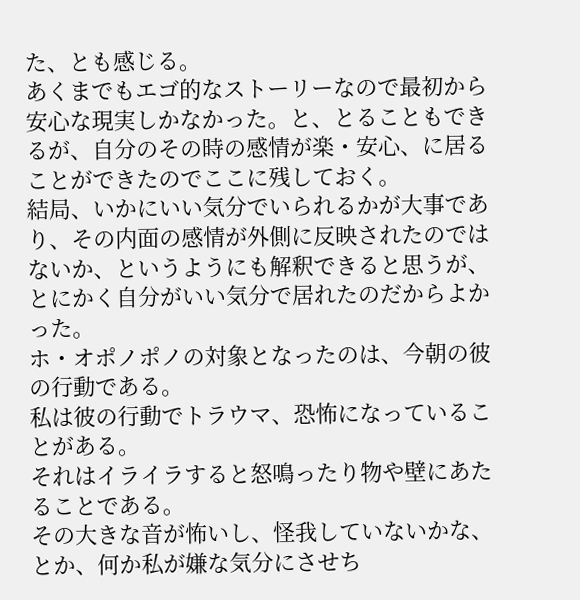た、とも感じる。
あくまでもエゴ的なストーリーなので最初から安心な現実しかなかった。と、とることもできるが、自分のその時の感情が楽・安心、に居ることができたのでここに残しておく。
結局、いかにいい気分でいられるかが大事であり、その内面の感情が外側に反映されたのではないか、というようにも解釈できると思うが、
とにかく自分がいい気分で居れたのだからよかった。
ホ・オポノポノの対象となったのは、今朝の彼の行動である。
私は彼の行動でトラウマ、恐怖になっていることがある。
それはイライラすると怒鳴ったり物や壁にあたることである。
その大きな音が怖いし、怪我していないかな、とか、何か私が嫌な気分にさせち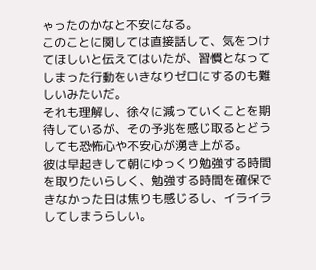ゃったのかなと不安になる。
このことに関しては直接話して、気をつけてほしいと伝えてはいたが、習慣となってしまった行動をいきなりゼロにするのも難しいみたいだ。
それも理解し、徐々に減っていくことを期待しているが、その予兆を感じ取るとどうしても恐怖心や不安心が湧き上がる。
彼は早起きして朝にゆっくり勉強する時間を取りたいらしく、勉強する時間を確保できなかった日は焦りも感じるし、イライラしてしまうらしい。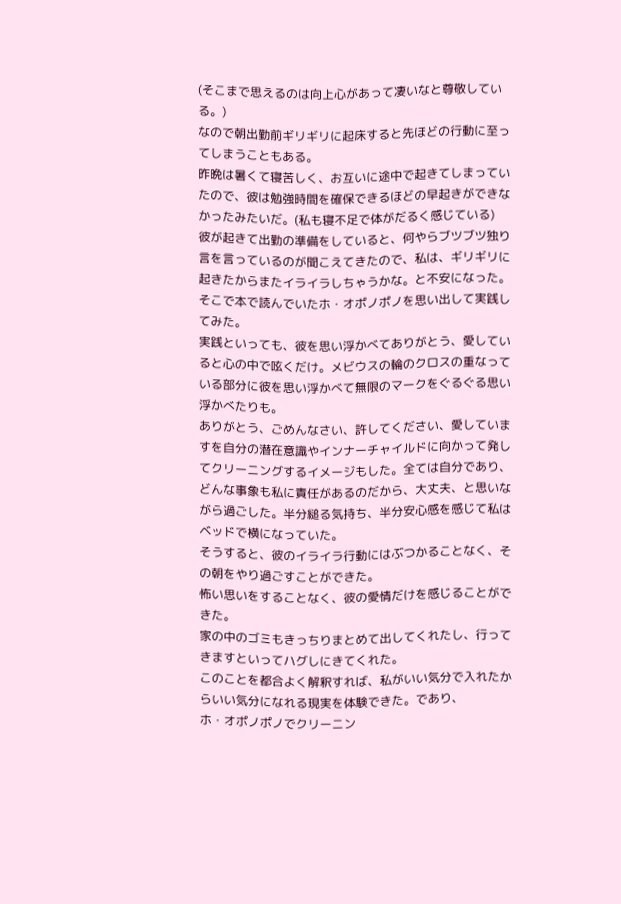(そこまで思えるのは向上心があって凄いなと尊敬している。)
なので朝出勤前ギリギリに起床すると先ほどの行動に至ってしまうこともある。
昨晩は暑くて寝苦しく、お互いに途中で起きてしまっていたので、彼は勉強時間を確保できるほどの早起きができなかったみたいだ。(私も寝不足で体がだるく感じている)
彼が起きて出勤の準備をしていると、何やらブツブツ独り言を言っているのが聞こえてきたので、私は、ギリギリに起きたからまたイライラしちゃうかな。と不安になった。
そこで本で読んでいたホ・オポノポノを思い出して実践してみた。
実践といっても、彼を思い浮かべてありがとう、愛していると心の中で呟くだけ。メビウスの輪のクロスの重なっている部分に彼を思い浮かべて無限のマークをぐるぐる思い浮かべたりも。
ありがとう、ごめんなさい、許してください、愛していますを自分の潜在意識やインナーチャイルドに向かって発してクリーニングするイメージもした。全ては自分であり、どんな事象も私に責任があるのだから、大丈夫、と思いながら過ごした。半分縋る気持ち、半分安心感を感じて私はベッドで横になっていた。
そうすると、彼のイライラ行動にはぶつかることなく、その朝をやり過ごすことができた。
怖い思いをすることなく、彼の愛情だけを感じることができた。
家の中のゴミもきっちりまとめて出してくれたし、行ってきますといってハグしにきてくれた。
このことを都合よく解釈すれば、私がいい気分で入れたからいい気分になれる現実を体験できた。であり、
ホ・オポノポノでクリーニン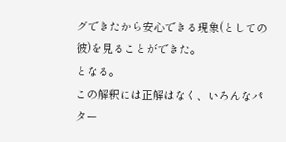グできたから安心できる現象(としての彼)を見ることができた。
となる。
この解釈には正解はなく、いろんなパター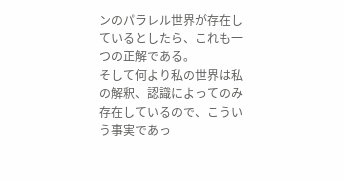ンのパラレル世界が存在しているとしたら、これも一つの正解である。
そして何より私の世界は私の解釈、認識によってのみ存在しているので、こういう事実であっ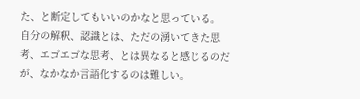た、と断定してもいいのかなと思っている。
自分の解釈、認識とは、ただの湧いてきた思考、エゴエゴな思考、とは異なると感じるのだが、なかなか言語化するのは難しい。